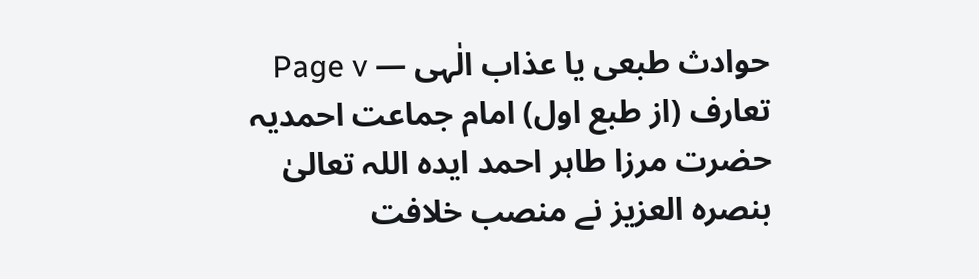حوادث طبعی یا عذاب الٰہی — Page v
تعارف (از طبع اول) امام جماعت احمدیہ حضرت مرزا طاہر احمد ایدہ اللہ تعالیٰ بنصرہ العزیز نے منصب خلافت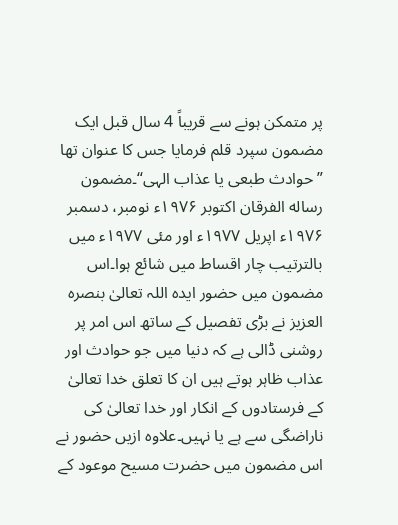پر متمکن ہونے سے قریباً 4 سال قبل ایک مضمون سپرد قلم فرمایا جس کا عنوان تھا ”حوادث طبعی یا عذاب الہی“۔مضمون رساله الفرقان اکتوبر ۱۹۷۶ء نومبر، دسمبر ۱۹۷۶ء اپریل ۱۹۷۷ء اور مئی ۱۹۷۷ء میں بالترتیب چار اقساط میں شائع ہوا۔اس مضمون میں حضور ایدہ اللہ تعالیٰ بنصرہ العزیز نے بڑی تفصیل کے ساتھ اس امر پر روشنی ڈالی ہے کہ دنیا میں جو حوادث اور عذاب ظاہر ہوتے ہیں ان کا تعلق خدا تعالیٰ کے فرستادوں کے انکار اور خدا تعالیٰ کی ناراضگی سے ہے یا نہیں۔علاوہ ازیں حضور نے اس مضمون میں حضرت مسیح موعود کے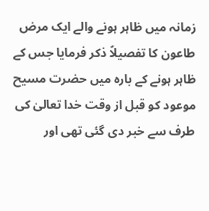زمانہ میں ظاہر ہونے والے ایک مرض طاعون کا تفصیلاً ذکر فرمایا جس کے ظاہر ہونے کے بارہ میں حضرت مسیح موعود کو قبل از وقت خدا تعالیٰ کی طرف سے خبر دی گئی تھی اور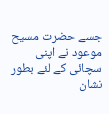جسے حضرت مسیح موعود نے اپنی سچائی کے لئے بطور نشان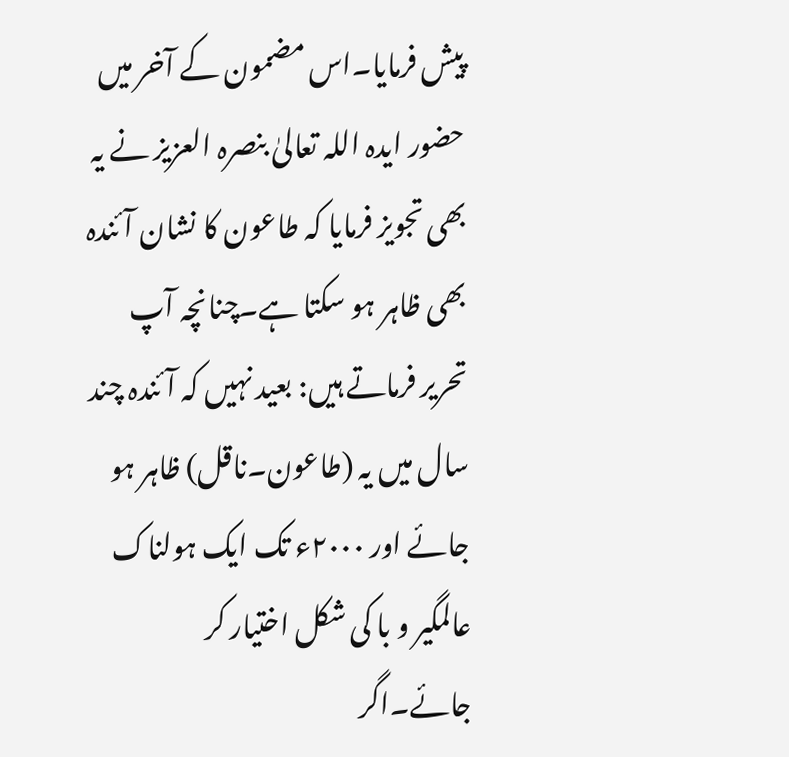پیش فرمایا۔اس مضمون کے آخر میں حضور ایدہ اللہ تعالیٰ بنصرہ العزیز نے یہ بھی تجویز فرمایا کہ طاعون کا نشان آئندہ بھی ظاہر ہو سکتا ہے۔چنانچہ آپ تحریر فرماتے ہیں: بعید نہیں کہ آئندہ چند سال میں یہ (طاعون۔ناقل) ظاہر ہو جائے اور ۲۰۰۰ء تک ایک ہولناک عالمگیر و با کی شکل اختیار کر جائے۔اگر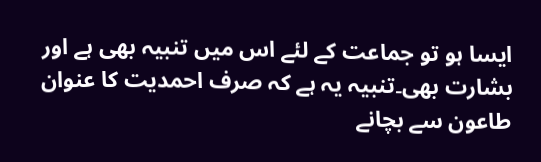ایسا ہو تو جماعت کے لئے اس میں تنبیہ بھی ہے اور بشارت بھی۔تنبیہ یہ ہے کہ صرف احمدیت کا عنوان طاعون سے بچانے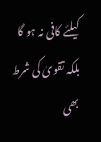کیلئے کافی نہ ہو گا بلکہ تقویٰ کی شرط بھی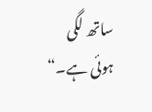ساتھ لگی ہوئی ہے۔“